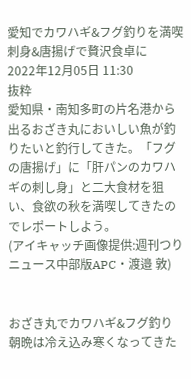愛知でカワハギ&フグ釣りを満喫 刺身&唐揚げで贅沢食卓に
2022年12月05日 11:30
抜粋
愛知県・南知多町の片名港から出るおざき丸においしい魚が釣りたいと釣行してきた。「フグの唐揚げ」に「肝パンのカワハギの刺し身」と二大食材を狙い、食欲の秋を満喫してきたのでレポートしよう。
(アイキャッチ画像提供:週刊つりニュース中部版APC・渡邉 敦)


おざき丸でカワハギ&フグ釣り
朝晩は冷え込み寒くなってきた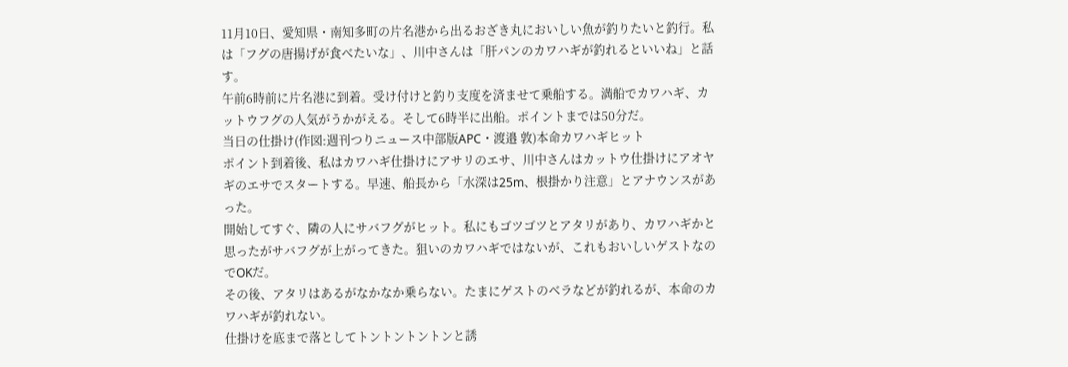11月10日、愛知県・南知多町の片名港から出るおざき丸においしい魚が釣りたいと釣行。私は「フグの唐揚げが食べたいな」、川中さんは「肝パンのカワハギが釣れるといいね」と話す。
午前6時前に片名港に到着。受け付けと釣り支度を済ませて乗船する。満船でカワハギ、カットウフグの人気がうかがえる。そして6時半に出船。ポイントまでは50分だ。
当日の仕掛け(作図:週刊つりニュース中部版APC・渡邉 敦)本命カワハギヒット
ポイント到着後、私はカワハギ仕掛けにアサリのエサ、川中さんはカットウ仕掛けにアオヤギのエサでスタートする。早速、船長から「水深は25m、根掛かり注意」とアナウンスがあった。
開始してすぐ、隣の人にサバフグがヒット。私にもゴツゴツとアタリがあり、カワハギかと思ったがサバフグが上がってきた。狙いのカワハギではないが、これもおいしいゲストなのでOKだ。
その後、アタリはあるがなかなか乗らない。たまにゲストのベラなどが釣れるが、本命のカワハギが釣れない。
仕掛けを底まで落としてトントントントンと誘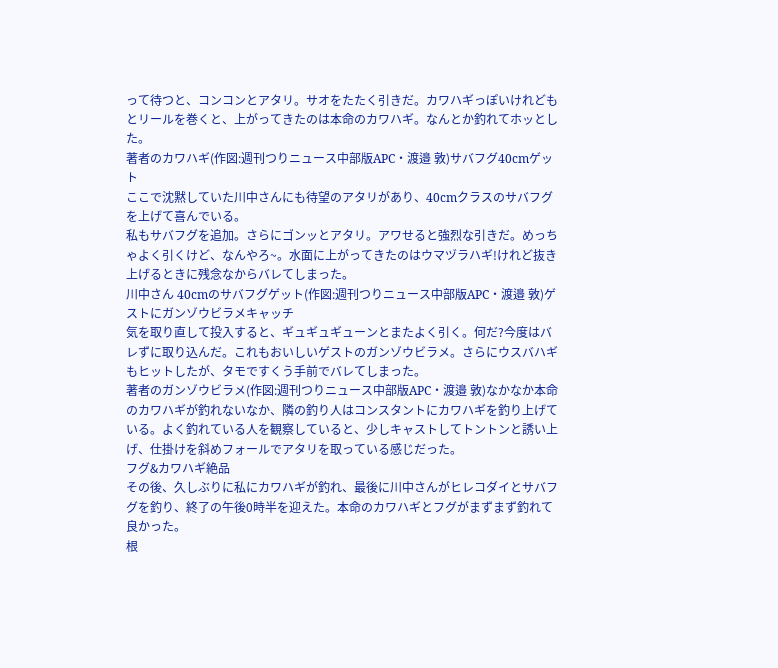って待つと、コンコンとアタリ。サオをたたく引きだ。カワハギっぽいけれどもとリールを巻くと、上がってきたのは本命のカワハギ。なんとか釣れてホッとした。
著者のカワハギ(作図:週刊つりニュース中部版APC・渡邉 敦)サバフグ40cmゲット
ここで沈黙していた川中さんにも待望のアタリがあり、40cmクラスのサバフグを上げて喜んでいる。
私もサバフグを追加。さらにゴンッとアタリ。アワせると強烈な引きだ。めっちゃよく引くけど、なんやろ~。水面に上がってきたのはウマヅラハギ!けれど抜き上げるときに残念なからバレてしまった。
川中さん 40cmのサバフグゲット(作図:週刊つりニュース中部版APC・渡邉 敦)ゲストにガンゾウビラメキャッチ
気を取り直して投入すると、ギュギュギューンとまたよく引く。何だ?今度はバレずに取り込んだ。これもおいしいゲストのガンゾウビラメ。さらにウスバハギもヒットしたが、タモですくう手前でバレてしまった。
著者のガンゾウビラメ(作図:週刊つりニュース中部版APC・渡邉 敦)なかなか本命のカワハギが釣れないなか、隣の釣り人はコンスタントにカワハギを釣り上げている。よく釣れている人を観察していると、少しキャストしてトントンと誘い上げ、仕掛けを斜めフォールでアタリを取っている感じだった。
フグ&カワハギ絶品
その後、久しぶりに私にカワハギが釣れ、最後に川中さんがヒレコダイとサバフグを釣り、終了の午後0時半を迎えた。本命のカワハギとフグがまずまず釣れて良かった。
根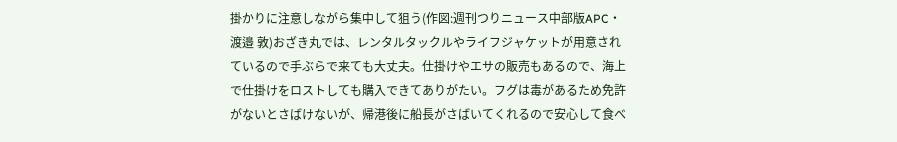掛かりに注意しながら集中して狙う(作図:週刊つりニュース中部版APC・渡邉 敦)おざき丸では、レンタルタックルやライフジャケットが用意されているので手ぶらで来ても大丈夫。仕掛けやエサの販売もあるので、海上で仕掛けをロストしても購入できてありがたい。フグは毒があるため免許がないとさばけないが、帰港後に船長がさばいてくれるので安心して食べ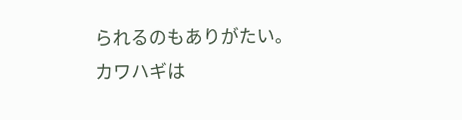られるのもありがたい。
カワハギは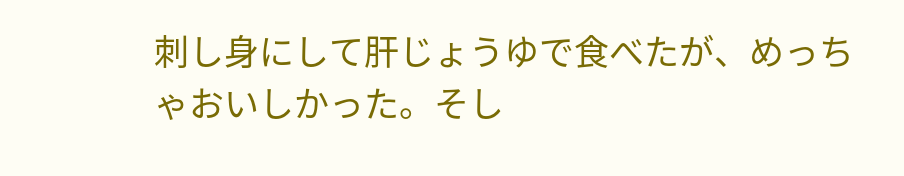刺し身にして肝じょうゆで食べたが、めっちゃおいしかった。そし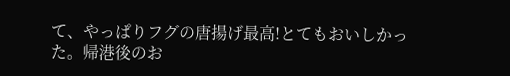て、やっぱりフグの唐揚げ最高!とてもおいしかった。帰港後のお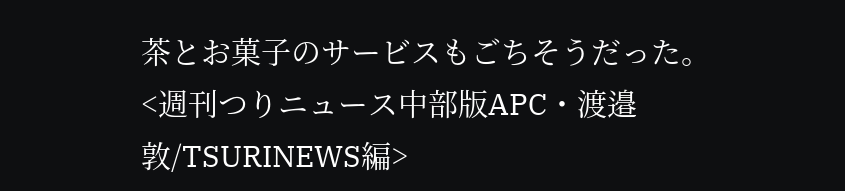茶とお菓子のサービスもごちそうだった。
<週刊つりニュース中部版APC・渡邉 敦/TSURINEWS編>